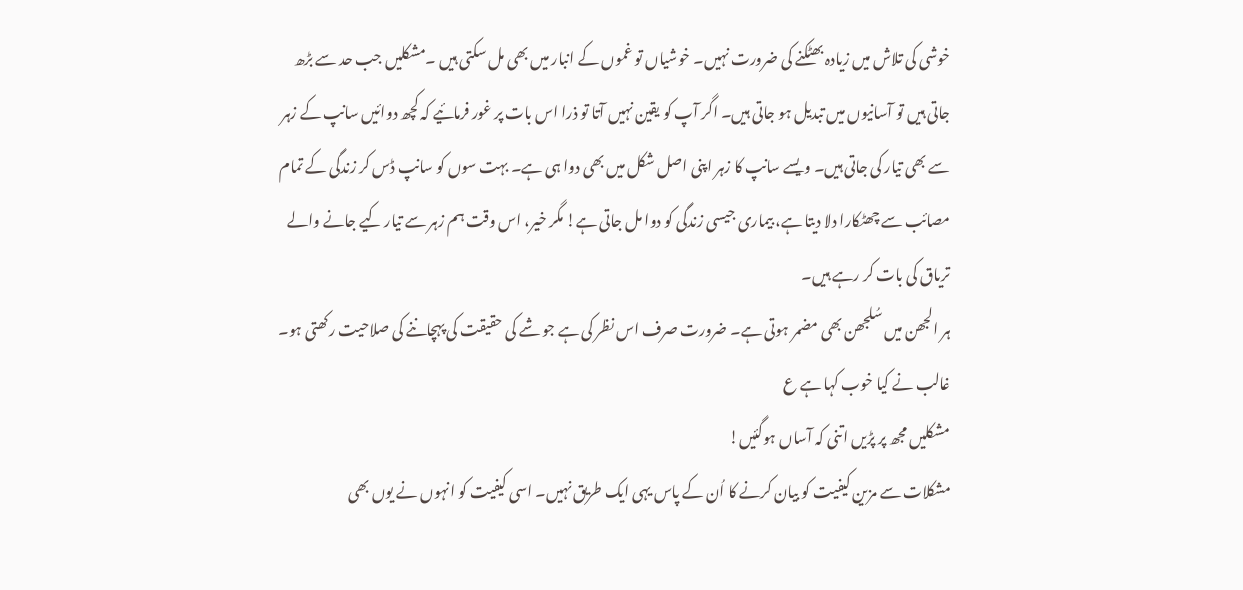خوشی کی تلاش میں زیادہ بھٹکنے کی ضرورت نہیں۔ خوشیاں تو غموں کے انبار میں بھی مل سکتی ہیں ۔مشکلیں جب حد سے بڑھ جاتی ہیں تو آسانیوں میں تبدیل ہو جاتی ہیں۔ اگر آپ کو یقین نہیں آتا تو ذرا اس بات پر غور فرمائیے کہ کچھ دوائیں سانپ کے زہر سے بھی تیار کی جاتی ہیں۔ ویسے سانپ کا زہر اپنی اصل شکل میں بھی دوا ہی ہے۔ بہت سوں کو سانپ ڈس کر زندگی کے تمام مصائب سے چھٹکارا دلا دیتا ہے، بیماری جیسی زندگی کو دوا مل جاتی ہے! مگر خیر، اس وقت ہم زہر سے تیار کیے جانے والے تریاق کی بات کر رہے ہیں۔
ہر الجھن میں سُلجھن بھی مضمر ہوتی ہے۔ ضرورت صرف اس نظر کی ہے جو شے کی حقیقت کی پہچاننے کی صلاحیت رکھتی ہو۔ غالب نے کیا خوب کہا ہے ع
مشکلیں مجھ پر پڑیں اتنی کہ آساں ہوگئیں!
مشکلات سے مزین کیفیت کو بیان کرنے کا اُن کے پاس یہی ایک طریق نہیں۔ اسی کیفیت کو انہوں نے یوں بھی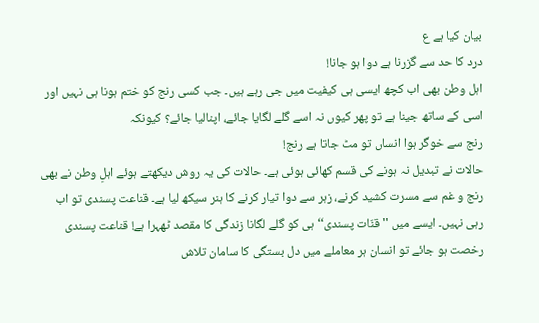بیان کیا ہے ع
درد کا حد سے گزرنا ہے دوا ہو جانا!
اہل وطن بھی اب کچھ ایسی ہی کیفیت میں جی رہے ہیں۔ جب کسی رنج کو ختم ہونا ہی نہیں اور اسی کے ساتھ جینا ہے تو پھر کیوں نہ اسے گلے لگایا جائے، اپنالیا جائے؟ کیونکہ
رنج سے خوگر ہوا انساں تو مٹ جاتا ہے رنج!
حالات نے تبدیل نہ ہونے کی قسم کھائی ہوئی ہے۔ حالات کی یہ روش دیکھتے ہوئے اہلِ وطن نے بھی رنج و غم سے مسرت کشید کرنے، زہر سے دوا تیار کرنے کا ہنر سیکھ لیا ہے۔ قناعت پسندی تو اب رہی نہیں۔ ایسے میں ''قنّات پسندی‘‘ ہی کو گلے لگانا زندگی کا مقصد ٹھہرا ہے! قناعت پسندی رخصت ہو جائے تو انسان ہر معاملے میں دل بستگی کا سامان تلاش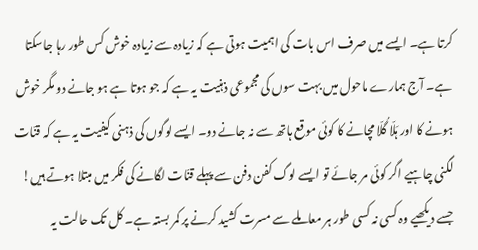کرتا ہے۔ ایسے میں صرف اس بات کی اہمیت ہوتی ہے کہ زیادہ سے زیادہ خوش کس طور رہا جاسکتا ہے۔ آج ہمارے ماحول میں بہت سوں کی مجموعی ذہنیت یہ ہے کہ جو ہوتا ہے ہو جانے دو مگر خوش ہونے کا اور ہَلّا گُلّا مچانے کا کوئی موقع ہاتھ سے نہ جانے دو۔ ایسے لوگوں کی ذہنی کیفیت یہ ہے کہ قنّات لگنی چاہیے اگر کوئی مر جائے تو ایسے لوگ کفن دفن سے پہلے قنّات لگانے کی فکر میں مبتلا ہوتے ہیں!
جسے دیکھیے وہ کسی نہ کسی طور ہر معاملے سے مسرت کشید کرنے پر کمر بستہ ہے۔ کل تک حالت یہ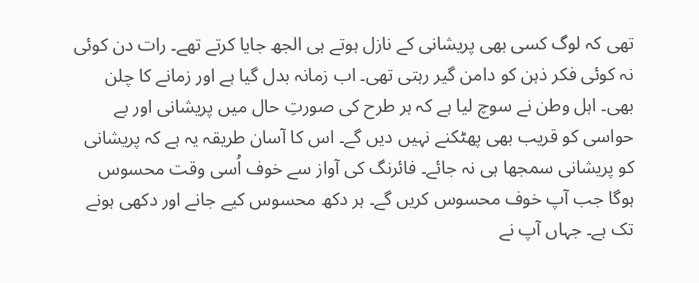تھی کہ لوگ کسی بھی پریشانی کے نازل ہوتے ہی الجھ جایا کرتے تھے۔ رات دن کوئی نہ کوئی فکر ذہن کو دامن گیر رہتی تھی۔ اب زمانہ بدل گیا ہے اور زمانے کا چلن بھی۔ اہل وطن نے سوچ لیا ہے کہ ہر طرح کی صورتِ حال میں پریشانی اور بے حواسی کو قریب بھی پھٹکنے نہیں دیں گے۔ اس کا آسان طریقہ یہ ہے کہ پریشانی کو پریشانی سمجھا ہی نہ جائے۔ فائرنگ کی آواز سے خوف اُسی وقت محسوس ہوگا جب آپ خوف محسوس کریں گے۔ ہر دکھ محسوس کیے جانے اور دکھی ہونے تک ہے۔ جہاں آپ نے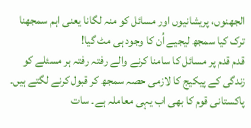الجھنوں، پریشانیوں اور مسائل کو منہ لگانا یعنی اہم سمجھنا ترک کیا سمجھ لیجیے اُن کا وجود ہی مٹ گیا!
قدم قدم پر مسائل کا سامنا کرنے والے رفتہ رفتہ ہر مسئلے کو زندگی کے پیکیج کا لازمی حصہ سمجھ کر قبول کرنے لگتے ہیں۔ پاکستانی قوم کا بھی اب یہی معاملہ ہے۔ سات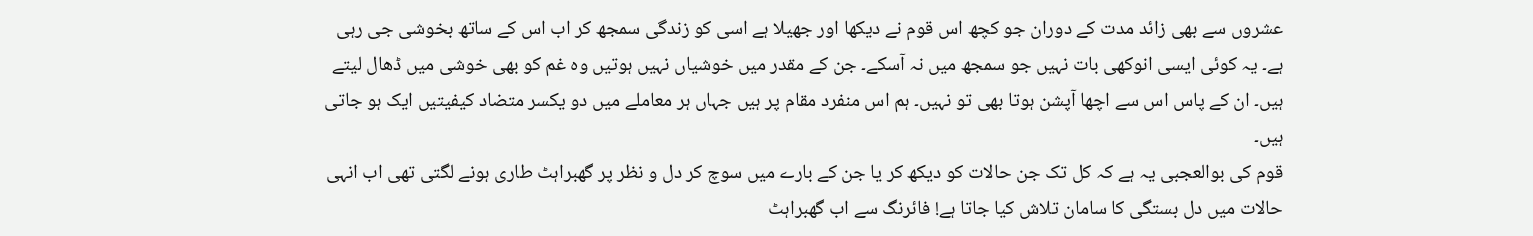عشروں سے بھی زائد مدت کے دوران جو کچھ اس قوم نے دیکھا اور جھیلا ہے اسی کو زندگی سمجھ کر اب اس کے ساتھ بخوشی جی رہی ہے۔ یہ کوئی ایسی انوکھی بات نہیں جو سمجھ میں نہ آسکے۔ جن کے مقدر میں خوشیاں نہیں ہوتیں وہ غم کو بھی خوشی میں ڈھال لیتے ہیں۔ ان کے پاس اس سے اچھا آپشن ہوتا بھی تو نہیں۔ ہم اس منفرد مقام پر ہیں جہاں ہر معاملے میں دو یکسر متضاد کیفیتیں ایک ہو جاتی ہیں۔
قوم کی بوالعجبی یہ ہے کہ کل تک جن حالات کو دیکھ کر یا جن کے بارے میں سوچ کر دل و نظر پر گھبراہٹ طاری ہونے لگتی تھی اب انہی حالات میں دل بستگی کا سامان تلاش کیا جاتا ہے! فائرنگ سے اب گھبراہٹ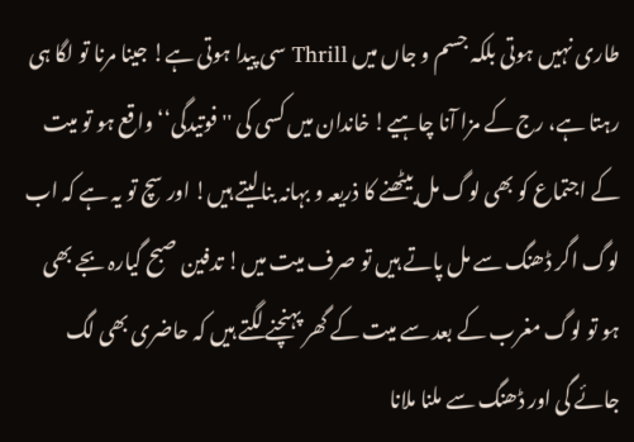طاری نہیں ہوتی بلکہ جسم و جاں میں Thrill سی پیدا ہوتی ہے! جینا مرنا تو لگا ہی رہتا ہے، رج کے مزا آنا چاہیے! خاندان میں کسی کی ''فوتیدگی‘‘ واقع ہو تو میت کے اجتماع کو بھی لوگ مل بیٹھنے کا ذریعہ و بہانہ بنالیتے ہیں! اور سچ تو یہ ہے کہ اب لوگ اگر ڈھنگ سے مل پاتے ہیں تو صرف میت میں! تدفین صبح گیارہ بجے بھی ہو تو لوگ مغرب کے بعد سے میت کے گھر پہنچنے لگتے ہیں کہ حاضری بھی لگ جائے گی اور ڈھنگ سے ملنا ملانا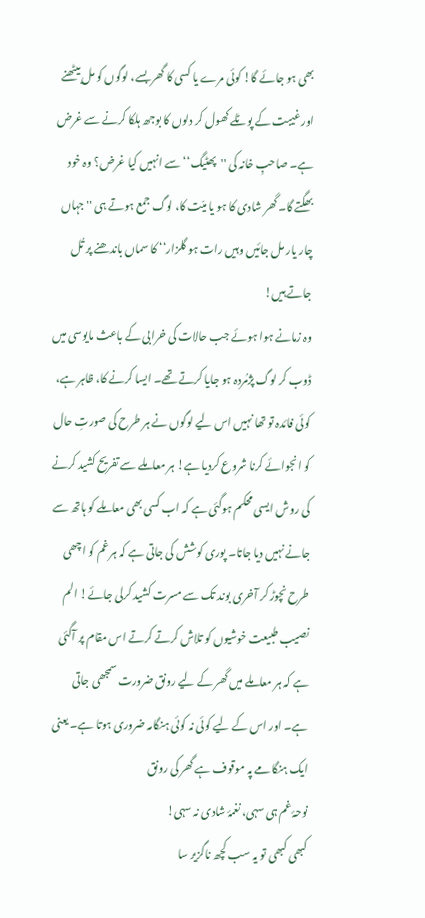بھی ہو جائے گا! کوئی مرے یا کسی کا گھر بسے، لوگوں کو مل بیٹھنے اور غیبت کے پوٹلے کھول کر دلوں کا بوجھ ہلکا کرنے سے غرض ہے۔ صاحبِ خانہ کی ''پھٹیگ‘‘ سے انہیں کیا غرض؟ وہ خود بھگتے گا۔ گھر شادی کا ہو یا میّت کا، لوگ جمع ہوتے ہی ''جہاں چار یار مل جائیں وہیں رات ہو گلزار‘‘ کا سماں باندھنے پر تُل جاتے ہیں!
وہ زمانے ہوا ہوئے جب حالات کی خرابی کے باعث مایوسی میں ڈوب کر لوگ پژمُردہ ہو جایا کرتے تھے۔ ایسا کرنے کا، ظاہر ہے، کوئی فائدہ تو تھا نہیں اس لیے لوگوں نے ہر طرح کی صورتِ حال کو انجوائے کرنا شروع کردیا ہے! ہر معاملے سے تفریح کشید کرنے کی روش ایسی محکم ہوگئی ہے کہ اب کسی بھی معاملے کو ہاتھ سے جانے نہیں دیا جاتا۔ پوری کوشش کی جاتی ہے کہ ہر غم کو اچھی طرح نچوڑ کر آخری بوند تک سے مسرت کشید کرلی جائے! الم نصیب طبیعت خوشیوں کو تلاش کرتے کرتے اس مقام پر آگئی ہے کہ ہر معاملے میں گھر کے لیے رونق ضرورت سمجھی جاتی ہے۔ اور اس کے لیے کوئی نہ کوئی ہنگامہ ضروری ہوتا ہے۔ یعنی
ایک ہنگامے پہ موقوف ہے گھر کی رونق
نوحۂ غم ہی سہی، نغمۂ شادی نہ سہی!
کبھی کبھی تو یہ سب کچھ ناگزیر سا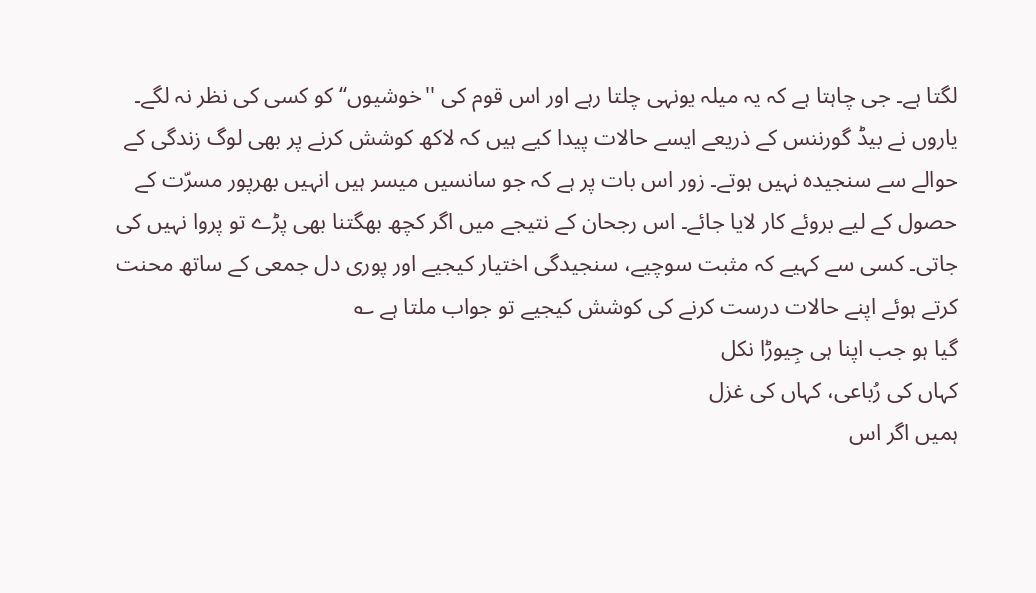لگتا ہے۔ جی چاہتا ہے کہ یہ میلہ یونہی چلتا رہے اور اس قوم کی ''خوشیوں‘‘ کو کسی کی نظر نہ لگے۔ یاروں نے بیڈ گورننس کے ذریعے ایسے حالات پیدا کیے ہیں کہ لاکھ کوشش کرنے پر بھی لوگ زندگی کے حوالے سے سنجیدہ نہیں ہوتے۔ زور اس بات پر ہے کہ جو سانسیں میسر ہیں انہیں بھرپور مسرّت کے حصول کے لیے بروئے کار لایا جائے۔ اس رجحان کے نتیجے میں اگر کچھ بھگتنا بھی پڑے تو پروا نہیں کی جاتی۔ کسی سے کہیے کہ مثبت سوچیے، سنجیدگی اختیار کیجیے اور پوری دل جمعی کے ساتھ محنت کرتے ہوئے اپنے حالات درست کرنے کی کوشش کیجیے تو جواب ملتا ہے ؎
گیا ہو جب اپنا ہی جِیوڑا نکل
کہاں کی رُباعی، کہاں کی غزل
ہمیں اگر اس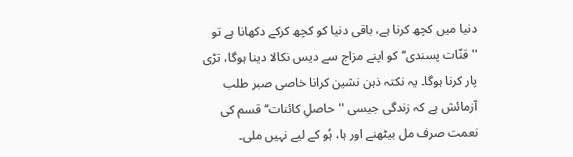دنیا میں کچھ کرنا ہے، باقی دنیا کو کچھ کرکے دکھانا ہے تو ''قنّات پسندی‘‘ کو اپنے مزاج سے دیس نکالا دینا ہوگا، تڑی پار کرنا ہوگا۔ یہ نکتہ ذہن نشین کرانا خاصی صبر طلب آزمائش ہے کہ زندگی جیسی ''حاصلِ کائنات‘‘ قسم کی نعمت صرف مل بیٹھنے اور ہا، ہُو کے لیے نہیں ملی۔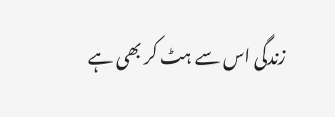زندگی اس سے ہٹ کر بھی ہے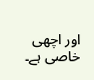اور اچھی خاصی ہے۔